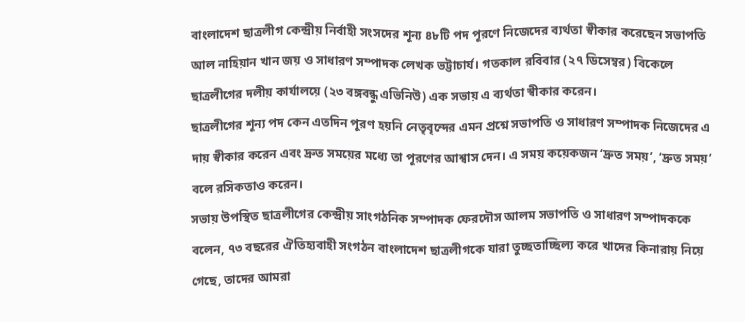বাংলাদেশ ছাত্রলীগ কেন্দ্রীয় নির্বাহী সংসদের শূন্য ৪৮টি পদ পূরণে নিজেদের ব্যর্থতা স্বীকার করেছেন সভাপতি আল নাহিয়ান খান জয় ও সাধারণ সম্পাদক লেখক ভট্টাচার্য। গতকাল রবিবার (২৭ ডিসেম্বর) বিকেলে ছাত্রলীগের দলীয় কার্যালয়ে (২৩ বঙ্গবন্ধু এভিনিউ) এক সভায় এ ব্যর্থতা স্বীকার করেন।
ছাত্রলীগের শূন্য পদ কেন এতদিন পূরণ হয়নি নেতৃবৃন্দের এমন প্রশ্নে সভাপতি ও সাধারণ সম্পাদক নিজেদের এ দায় স্বীকার করেন এবং দ্রুত সময়ের মধ্যে তা পূরণের আশ্বাস দেন। এ সময় কয়েকজন ‘দ্রুত সময়’, ‘দ্রুত সময়’ বলে রসিকতাও করেন।
সভায় উপস্থিত ছাত্রলীগের কেন্দ্রীয় সাংগঠনিক সম্পাদক ফেরদৌস আলম সভাপতি ও সাধারণ সম্পাদককে বলেন, ৭৩ বছরের ঐতিহ্যবাহী সংগঠন বাংলাদেশ ছাত্রলীগকে যারা তুচ্ছতাচ্ছিল্য করে খাদের কিনারায় নিয়ে গেছে, তাদের আমরা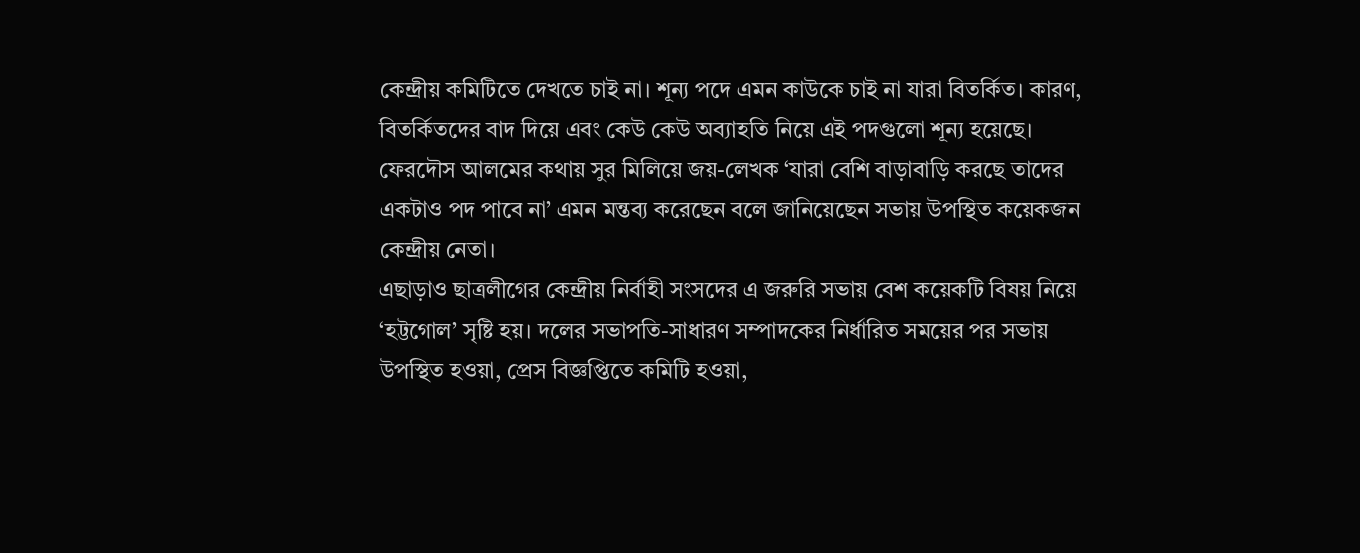কেন্দ্রীয় কমিটিতে দেখতে চাই না। শূন্য পদে এমন কাউকে চাই না যারা বিতর্কিত। কারণ, বিতর্কিতদের বাদ দিয়ে এবং কেউ কেউ অব্যাহতি নিয়ে এই পদগুলো শূন্য হয়েছে।
ফেরদৌস আলমের কথায় সুর মিলিয়ে জয়-লেখক ‘যারা বেশি বাড়াবাড়ি করছে তাদের একটাও পদ পাবে না’ এমন মন্তব্য করেছেন বলে জানিয়েছেন সভায় উপস্থিত কয়েকজন কেন্দ্রীয় নেতা।
এছাড়াও ছাত্রলীগের কেন্দ্রীয় নির্বাহী সংসদের এ জরুরি সভায় বেশ কয়েকটি বিষয় নিয়ে ‘হট্টগোল’ সৃষ্টি হয়। দলের সভাপতি-সাধারণ সম্পাদকের নির্ধারিত সময়ের পর সভায় উপস্থিত হওয়া, প্রেস বিজ্ঞপ্তিতে কমিটি হওয়া,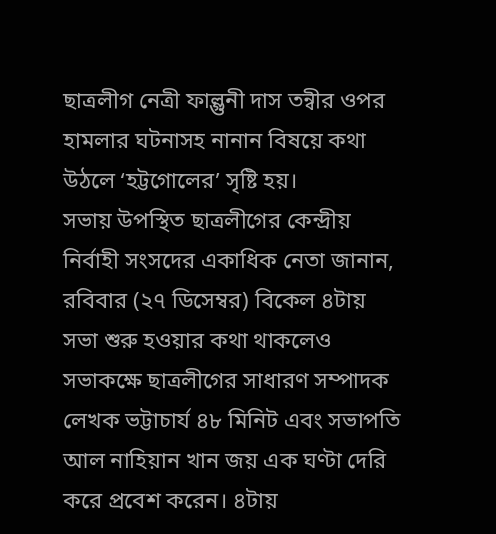ছাত্রলীগ নেত্রী ফাল্গুনী দাস তন্বীর ওপর হামলার ঘটনাসহ নানান বিষয়ে কথা উঠলে ‘হট্টগোলের’ সৃষ্টি হয়।
সভায় উপস্থিত ছাত্রলীগের কেন্দ্রীয় নির্বাহী সংসদের একাধিক নেতা জানান, রবিবার (২৭ ডিসেম্বর) বিকেল ৪টায় সভা শুরু হওয়ার কথা থাকলেও সভাকক্ষে ছাত্রলীগের সাধারণ সম্পাদক লেখক ভট্টাচার্য ৪৮ মিনিট এবং সভাপতি আল নাহিয়ান খান জয় এক ঘণ্টা দেরি করে প্রবেশ করেন। ৪টায়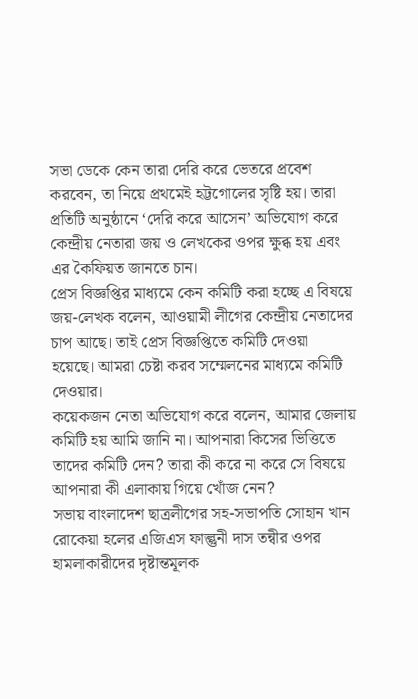সভা ডেকে কেন তারা দেরি করে ভেতরে প্রবেশ করবেন, তা নিয়ে প্রথমেই হট্টগোলের সৃষ্টি হয়। তারা প্রতিটি অনুষ্ঠানে ‘দেরি করে আসেন’ অভিযোগ করে কেন্দ্রীয় নেতারা জয় ও লেখকের ওপর ক্ষুব্ধ হয় এবং এর কৈফিয়ত জানতে চান।
প্রেস বিজ্ঞপ্তির মাধ্যমে কেন কমিটি করা হচ্ছে এ বিষয়ে জয়-লেখক বলেন, আওয়ামী লীগের কেন্দ্রীয় নেতাদের চাপ আছে। তাই প্রেস বিজ্ঞপ্তিতে কমিটি দেওয়া হয়েছে। আমরা চেষ্টা করব সম্মেলনের মাধ্যমে কমিটি দেওয়ার।
কয়েকজন নেতা অভিযোগ করে বলেন, আমার জেলায় কমিটি হয় আমি জানি না। আপনারা কিসের ভিত্তিতে তাদের কমিটি দেন? তারা কী করে না করে সে বিষয়ে আপনারা কী এলাকায় গিয়ে খোঁজ নেন?
সভায় বাংলাদেশ ছাত্রলীগের সহ-সভাপতি সোহান খান রোকেয়া হলের এজিএস ফাল্গুনী দাস তন্বীর ওপর হামলাকারীদের দৃষ্টান্তমূলক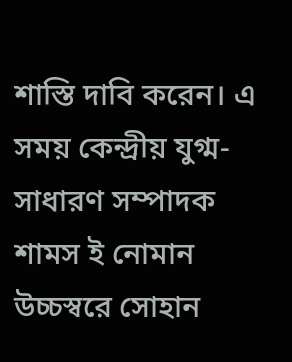শাস্তি দাবি করেন। এ সময় কেন্দ্রীয় যুগ্ম-সাধারণ সম্পাদক শামস ই নোমান উচ্চস্বরে সোহান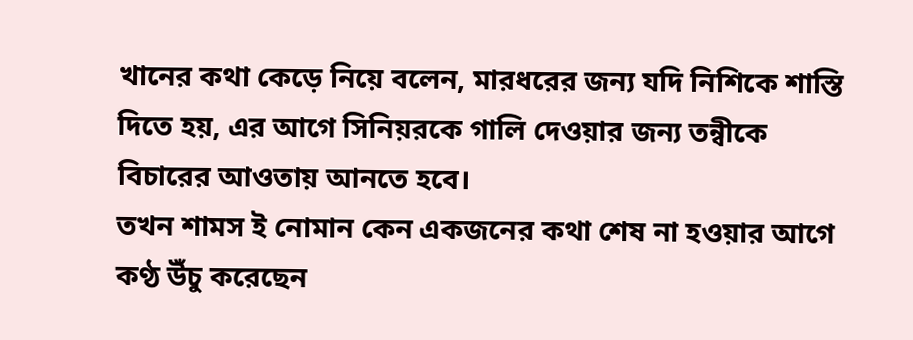খানের কথা কেড়ে নিয়ে বলেন, মারধরের জন্য যদি নিশিকে শাস্তি দিতে হয়, এর আগে সিনিয়রকে গালি দেওয়ার জন্য তন্বীকে বিচারের আওতায় আনতে হবে।
তখন শামস ই নোমান কেন একজনের কথা শেষ না হওয়ার আগে কণ্ঠ উঁচু করেছেন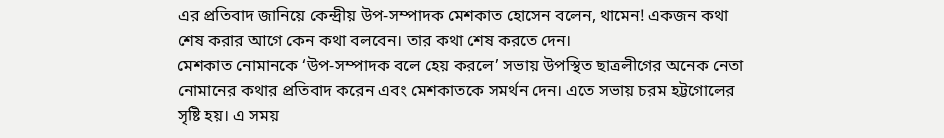এর প্রতিবাদ জানিয়ে কেন্দ্রীয় উপ-সম্পাদক মেশকাত হোসেন বলেন, থামেন! একজন কথা শেষ করার আগে কেন কথা বলবেন। তার কথা শেষ করতে দেন।
মেশকাত নোমানকে ‘উপ-সম্পাদক বলে হেয় করলে’ সভায় উপস্থিত ছাত্রলীগের অনেক নেতা নোমানের কথার প্রতিবাদ করেন এবং মেশকাতকে সমর্থন দেন। এতে সভায় চরম হট্টগোলের সৃষ্টি হয়। এ সময়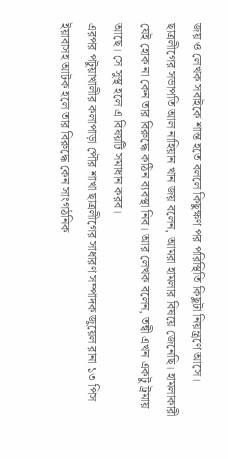জয় ও লেখক সবাইকে শান্ত হতে বললে কিছুক্ষণ পর পরিস্থিতি কিছুটা নিয়ন্ত্রণে আসে।
ছাত্রলীগের সভাপতি আল নাহিয়ান খান জয় বলেন, আমরা হামলার বিষয়ে জেনেছি। হামলাকারী যেই হোক না কেন তার বিরুদ্ধে কঠিন ব্যবস্থা নিব। আর লেখক বলেন, তন্বী এখন একটু ট্রমায় আছে। সে সুস্থ হলে এ বিষয়টি সমাধান করব।
এরপর পটুয়াখালীর কলাপাড়া পৌর শাখা ছাত্রলীগের সাধারণ সম্পাদক জুয়েল রানা ১৩ পিস ইয়াবাসহ আটক হলে তার বিরুদ্ধে কেন সাংগঠনিক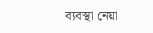ব্যবস্থা নেয়া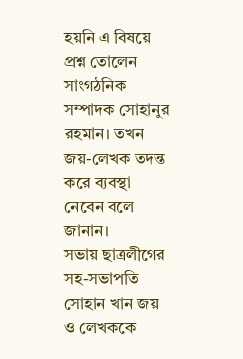হয়নি এ বিষয়ে প্রশ্ন তোলেন সাংগঠনিক সম্পাদক সোহানুর রহমান। তখন জয়-লেখক তদন্ত করে ব্যবস্থা নেবেন বলে জানান।
সভায় ছাত্রলীগের সহ-সভাপতি সোহান খান জয় ও লেখককে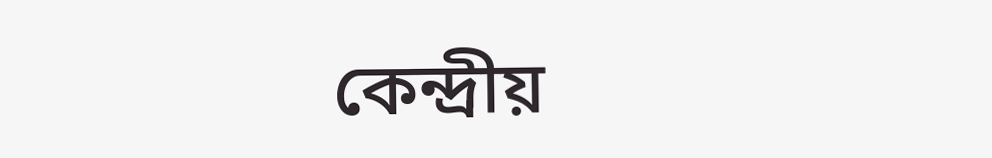কেন্দ্রীয়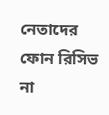নেতাদের ফোন রিসিভ না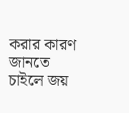করার কারণ জানতে চাইলে জয়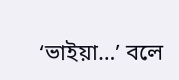‘ভাইয়া…’ বলে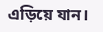এড়িয়ে যান।